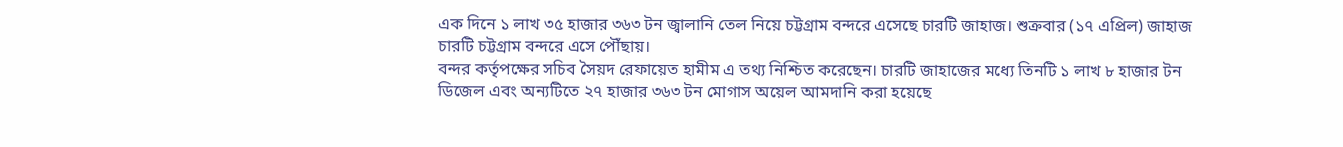এক দিনে ১ লাখ ৩৫ হাজার ৩৬৩ টন জ্বালানি তেল নিয়ে চট্টগ্রাম বন্দরে এসেছে চারটি জাহাজ। শুক্রবার (১৭ এপ্রিল) জাহাজ চারটি চট্টগ্রাম বন্দরে এসে পৌঁছায়।
বন্দর কর্তৃপক্ষের সচিব সৈয়দ রেফায়েত হামীম এ তথ্য নিশ্চিত করেছেন। চারটি জাহাজের মধ্যে তিনটি ১ লাখ ৮ হাজার টন ডিজেল এবং অন্যটিতে ২৭ হাজার ৩৬৩ টন মোগাস অয়েল আমদানি করা হয়েছে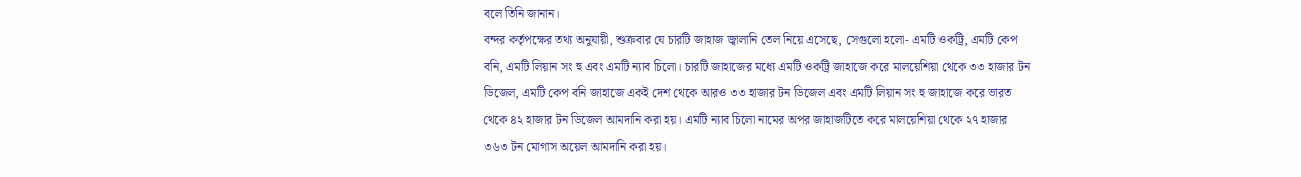বলে তিনি জানান।
বন্দর কর্তৃপক্ষের তথ্য অনুযায়ী, শুক্রবার যে চারটি জাহাজ জ্বালানি তেল নিয়ে এসেছে, সেগুলো হলো- এমটি ওকট্রি, এমটি কেপ বনি, এমটি লিয়ান সং হু এবং এমটি ন্যাব চিলো। চারটি জাহাজের মধ্যে এমটি ওকট্রি জাহাজে করে মালয়েশিয়া থেকে ৩৩ হাজার টন ডিজেল, এমটি কেপ বনি জাহাজে একই দেশ থেকে আরও ৩৩ হাজার টন ডিজেল এবং এমটি লিয়ান সং হু জাহাজে করে ভারত থেকে ৪২ হাজার টন ডিজেল আমদানি করা হয়। এমটি ন্যাব চিলো নামের অপর জাহাজটিতে করে মালয়েশিয়া থেকে ২৭ হাজার ৩৬৩ টন মোগাস অয়েল আমদানি করা হয়।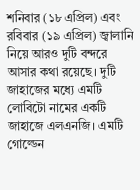শনিবার (১৮ এপ্রিল) এবং রবিবার (১৯ এপ্রিল) জ্বালানি নিয়ে আরও দুটি বন্দরে আসার কথা রয়েছে। দুটি জাহাজের মধ্যে এমটি লোবিটো নামের একটি জাহাজে এলএনজি। এমটি গোল্ডেন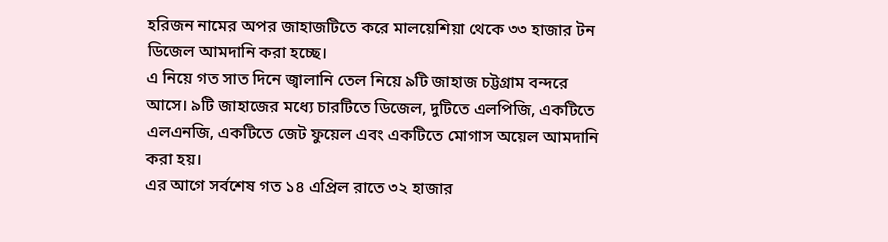হরিজন নামের অপর জাহাজটিতে করে মালয়েশিয়া থেকে ৩৩ হাজার টন ডিজেল আমদানি করা হচ্ছে।
এ নিয়ে গত সাত দিনে জ্বালানি তেল নিয়ে ৯টি জাহাজ চট্টগ্রাম বন্দরে আসে। ৯টি জাহাজের মধ্যে চারটিতে ডিজেল, দুটিতে এলপিজি, একটিতে এলএনজি, একটিতে জেট ফুয়েল এবং একটিতে মোগাস অয়েল আমদানি করা হয়।
এর আগে সর্বশেষ গত ১৪ এপ্রিল রাতে ৩২ হাজার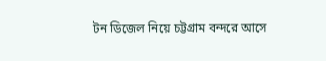টন ডিজেল নিয়ে চট্টগ্রাম বন্দরে আসে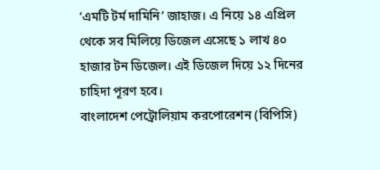‘এমটি টর্ম দামিনি’ জাহাজ। এ নিয়ে ১৪ এপ্রিল থেকে সব মিলিয়ে ডিজেল এসেছে ১ লাখ ৪০ হাজার টন ডিজেল। এই ডিজেল দিয়ে ১২ দিনের চাহিদা পূরণ হবে।
বাংলাদেশ পেট্রোলিয়াম করপোরেশন (বিপিসি)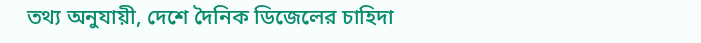তথ্য অনুযায়ী, দেশে দৈনিক ডিজেলের চাহিদা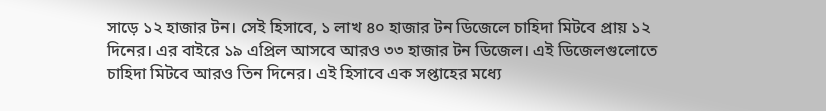সাড়ে ১২ হাজার টন। সেই হিসাবে, ১ লাখ ৪০ হাজার টন ডিজেলে চাহিদা মিটবে প্রায় ১২ দিনের। এর বাইরে ১৯ এপ্রিল আসবে আরও ৩৩ হাজার টন ডিজেল। এই ডিজেলগুলোতে চাহিদা মিটবে আরও তিন দিনের। এই হিসাবে এক সপ্তাহের মধ্যে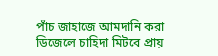পাঁচ জাহাজে আমদানি করা ডিজেলে চাহিদা মিটবে প্রায়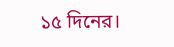১৫ দিনের।